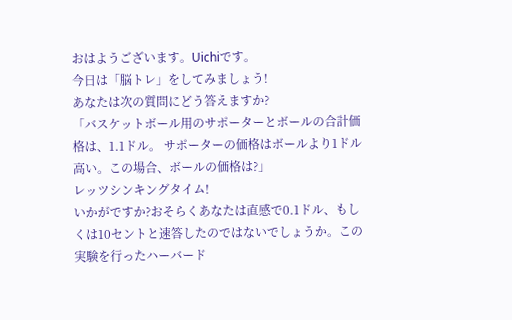おはようございます。Uichiです。
今日は「脳トレ」をしてみましょう!
あなたは次の質問にどう答えますか?
「バスケットボール用のサポーターとボールの合計価格は、1.1ドル。 サポーターの価格はボールより1ドル高い。この場合、ボールの価格は?」
レッツシンキングタイム!
いかがですか?おそらくあなたは直感で0.1ドル、もしくは10セントと速答したのではないでしょうか。この実験を行ったハーバード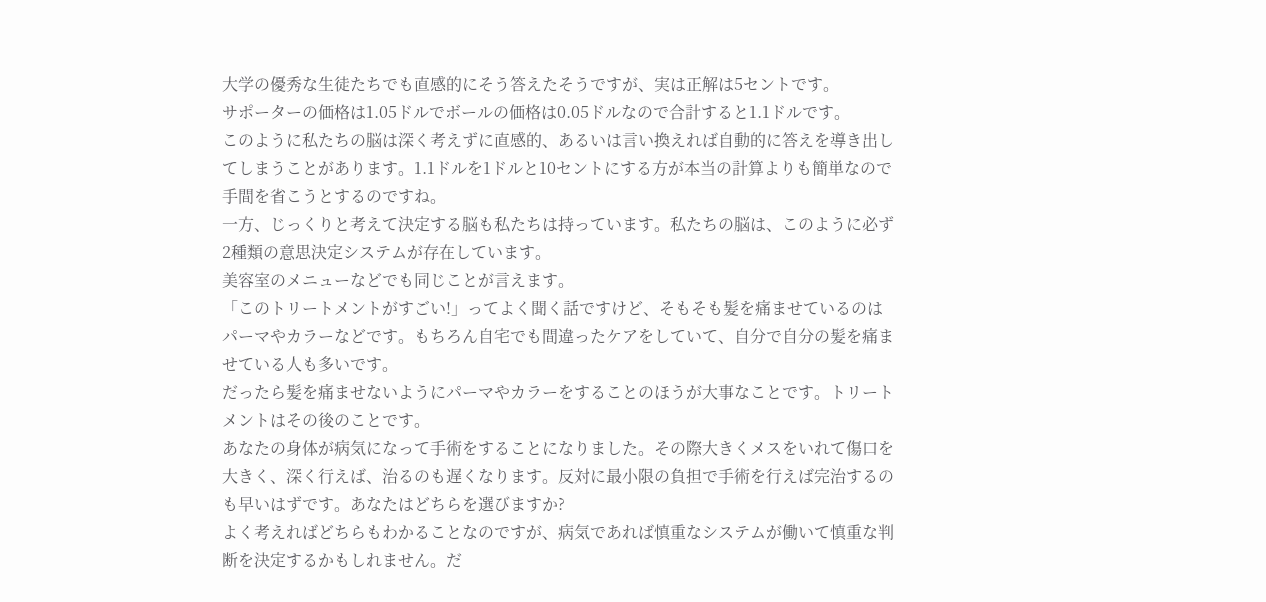大学の優秀な生徒たちでも直感的にそう答えたそうですが、実は正解は5セントです。
サポーターの価格は1.05ドルでボールの価格は0.05ドルなので合計すると1.1ドルです。
このように私たちの脳は深く考えずに直感的、あるいは言い換えれば自動的に答えを導き出してしまうことがあります。1.1ドルを1ドルと10セントにする方が本当の計算よりも簡単なので手間を省こうとするのですね。
一方、じっくりと考えて決定する脳も私たちは持っています。私たちの脳は、このように必ず2種類の意思決定システムが存在しています。
美容室のメニューなどでも同じことが言えます。
「このトリートメントがすごい!」ってよく聞く話ですけど、そもそも髪を痛ませているのはパーマやカラーなどです。もちろん自宅でも間違ったケアをしていて、自分で自分の髪を痛ませている人も多いです。
だったら髪を痛ませないようにパーマやカラーをすることのほうが大事なことです。トリートメントはその後のことです。
あなたの身体が病気になって手術をすることになりました。その際大きくメスをいれて傷口を大きく、深く行えば、治るのも遅くなります。反対に最小限の負担で手術を行えば完治するのも早いはずです。あなたはどちらを選びますか?
よく考えればどちらもわかることなのですが、病気であれば慎重なシステムが働いて慎重な判断を決定するかもしれません。だ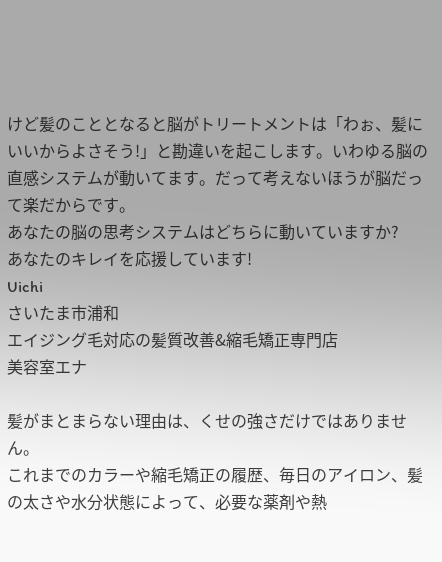けど髪のこととなると脳がトリートメントは「わぉ、髪にいいからよさそう!」と勘違いを起こします。いわゆる脳の直感システムが動いてます。だって考えないほうが脳だって楽だからです。
あなたの脳の思考システムはどちらに動いていますか?
あなたのキレイを応援しています!
Uichi
さいたま市浦和
エイジング毛対応の髪質改善&縮毛矯正専門店
美容室エナ

髪がまとまらない理由は、くせの強さだけではありません。
これまでのカラーや縮毛矯正の履歴、毎日のアイロン、髪の太さや水分状態によって、必要な薬剤や熱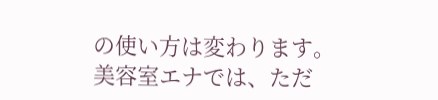の使い方は変わります。
美容室エナでは、ただ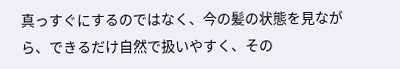真っすぐにするのではなく、今の髪の状態を見ながら、できるだけ自然で扱いやすく、その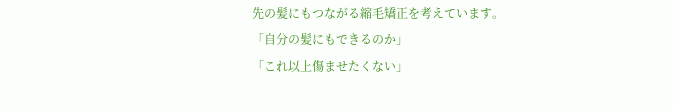先の髪にもつながる縮毛矯正を考えています。
「自分の髪にもできるのか」
「これ以上傷ませたくない」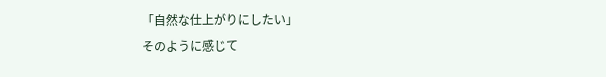「自然な仕上がりにしたい」
そのように感じて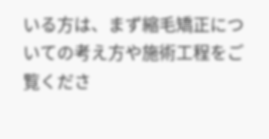いる方は、まず縮毛矯正についての考え方や施術工程をご覧くださ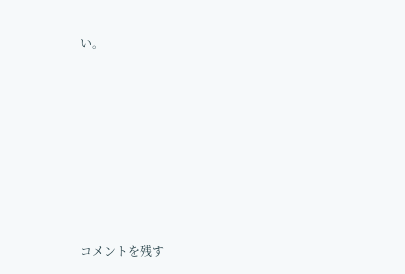い。








コメントを残す